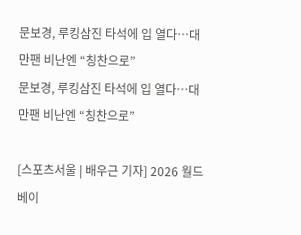문보경, 루킹삼진 타석에 입 열다…대만팬 비난엔 “칭찬으로”
문보경, 루킹삼진 타석에 입 열다…대만팬 비난엔 “칭찬으로”

[스포츠서울 | 배우근 기자] 2026 월드베이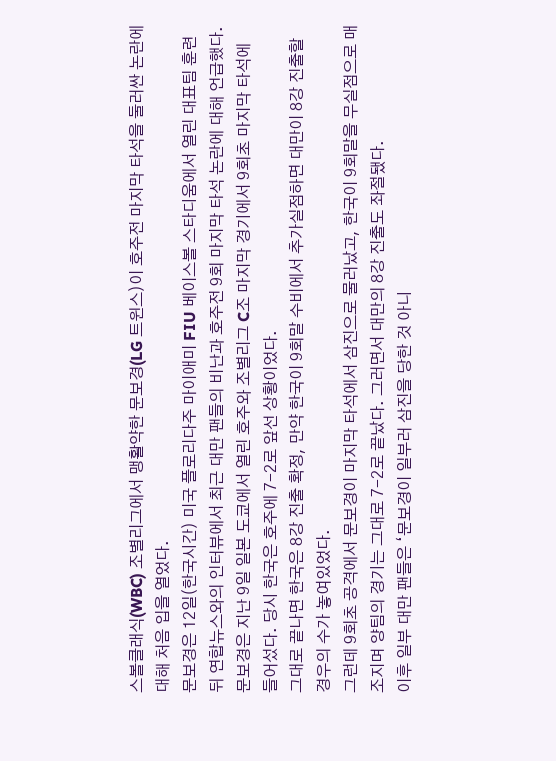스볼클래식(WBC) 조별리그에서 맹활약한 문보경(LG 트윈스)이 호주전 마지막 타석을 둘러싼 논란에 대해 처음 입을 열었다.
문보경은 12일(한국시간) 미국 플로리다주 마이애미 FIU 베이스볼 스타디움에서 열린 대표팀 훈련 뒤 연합뉴스와의 인터뷰에서 최근 대만 팬들의 비난과 호주전 9회 마지막 타석 논란에 대해 언급했다.
문보경은 지난 9일 일본 도쿄에서 열린 호주와 조별리그 C조 마지막 경기에서 9회초 마지막 타석에 들어섰다. 당시 한국은 호주에 7-2로 앞선 상황이었다.
그대로 끝나면 한국은 8강 진출 확정, 만약 한국이 9회말 수비에서 추가실점하면 대만이 8강 진출할 경우의 수가 놓여있었다.
그런데 9회초 공격에서 문보경이 마지막 타석에서 삼진으로 물러났고, 한국이 9회말을 무실점으로 매조지며 양팀의 경기는 그대로 7-2로 끝났다. 그러면서 대만의 8강 진출도 좌절됐다.
이후 일부 대만 팬들은 ‘문보경이 일부러 삼진을 당한 것 아니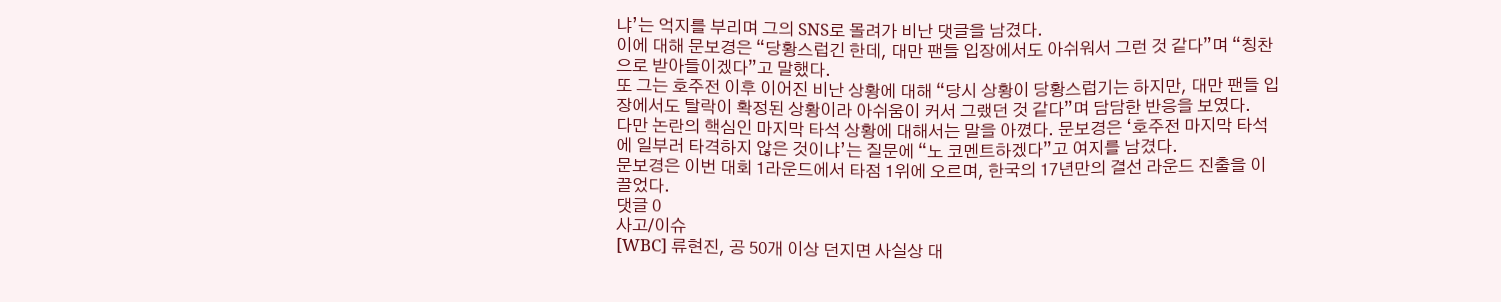냐’는 억지를 부리며 그의 SNS로 몰려가 비난 댓글을 남겼다.
이에 대해 문보경은 “당황스럽긴 한데, 대만 팬들 입장에서도 아쉬워서 그런 것 같다”며 “칭찬으로 받아들이겠다”고 말했다.
또 그는 호주전 이후 이어진 비난 상황에 대해 “당시 상황이 당황스럽기는 하지만, 대만 팬들 입장에서도 탈락이 확정된 상황이라 아쉬움이 커서 그랬던 것 같다”며 담담한 반응을 보였다.
다만 논란의 핵심인 마지막 타석 상황에 대해서는 말을 아꼈다. 문보경은 ‘호주전 마지막 타석에 일부러 타격하지 않은 것이냐’는 질문에 “노 코멘트하겠다”고 여지를 남겼다.
문보경은 이번 대회 1라운드에서 타점 1위에 오르며, 한국의 17년만의 결선 라운드 진출을 이끌었다.
댓글 0
사고/이슈
[WBC] 류현진, 공 50개 이상 던지면 사실상 대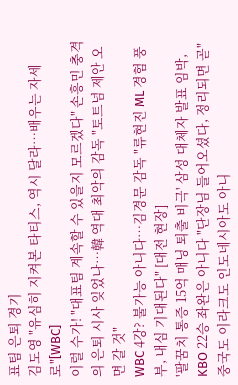표팀 은퇴 경기
김도영 "유심히 지켜본 타티스, 역시 달라…배우는 자세로"[WBC]
이럴 수가! "대표팀 계속할 수 있을지 모르겠다" 손흥민 충격의 은퇴 시사 잊었나…韓 역대 최악의 감독 "토트넘 제안 오면 갈 것"
WBC 4강? 불가능 아니다…김경문 감독 "류현진 ML 경험 풍부, 내심 기대된다" [대전 현장]
'팔꿈치 통증 15억 매닝 퇴출 비극' 삼성 대체자 발표 임박, KBO 22승 좌완은 아니다 "단장님 들어오셨다, 정리되면 곧"
중국도 이라크도 인도네시아도 아니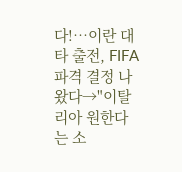다!…이란 대타 출전, FIFA 파격 결정 나왔다→"이탈리아 원한다는 소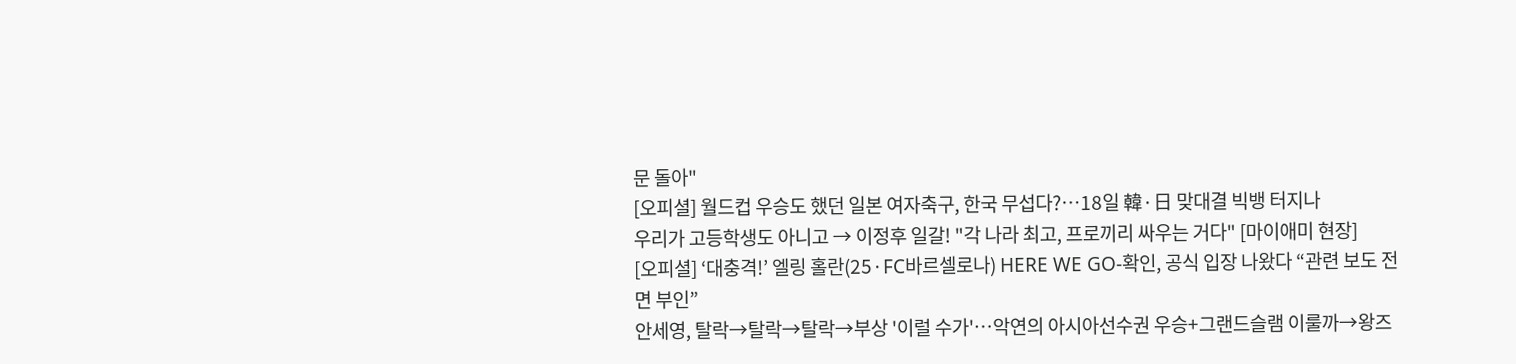문 돌아"
[오피셜] 월드컵 우승도 했던 일본 여자축구, 한국 무섭다?…18일 韓·日 맞대결 빅뱅 터지나
우리가 고등학생도 아니고 → 이정후 일갈! "각 나라 최고, 프로끼리 싸우는 거다" [마이애미 현장]
[오피셜] ‘대충격!’ 엘링 홀란(25·FC바르셀로나) HERE WE GO-확인, 공식 입장 나왔다 “관련 보도 전면 부인”
안세영, 탈락→탈락→탈락→부상 '이럴 수가'…악연의 아시아선수권 우승+그랜드슬램 이룰까→왕즈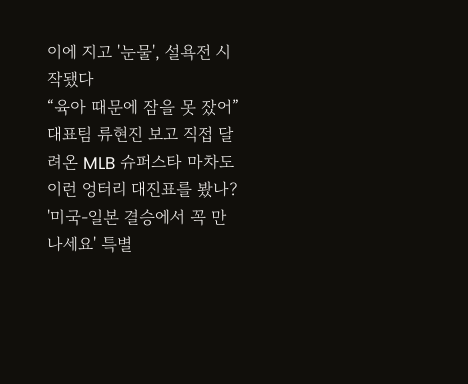이에 지고 '눈물', 설욕전 시작됐다
“육아 때문에 잠을 못 잤어” 대표팀 류현진 보고 직접 달려온 MLB 슈퍼스타 마차도
이런 엉터리 대진표를 봤나? '미국-일본 결승에서 꼭 만나세요' 특별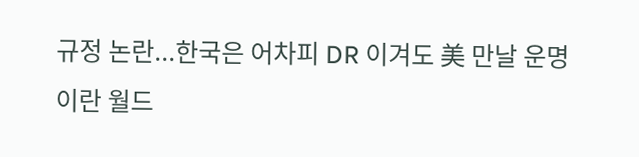규정 논란...한국은 어차피 DR 이겨도 美 만날 운명
이란 월드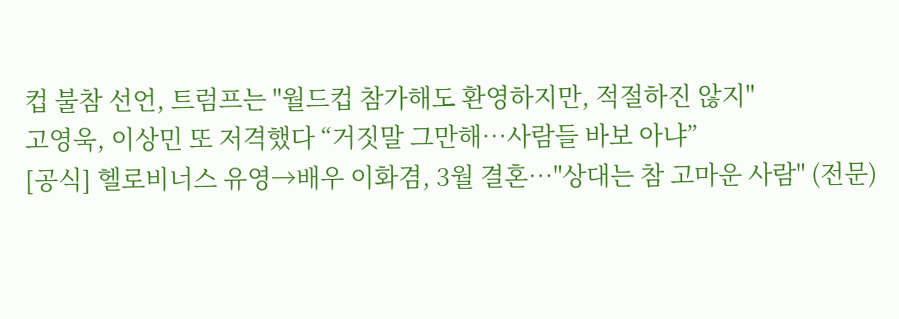컵 불참 선언, 트럼프는 "월드컵 참가해도 환영하지만, 적절하진 않지"
고영욱, 이상민 또 저격했다 “거짓말 그만해…사람들 바보 아냐”
[공식] 헬로비너스 유영→배우 이화겸, 3월 결혼…"상대는 참 고마운 사람" (전문)